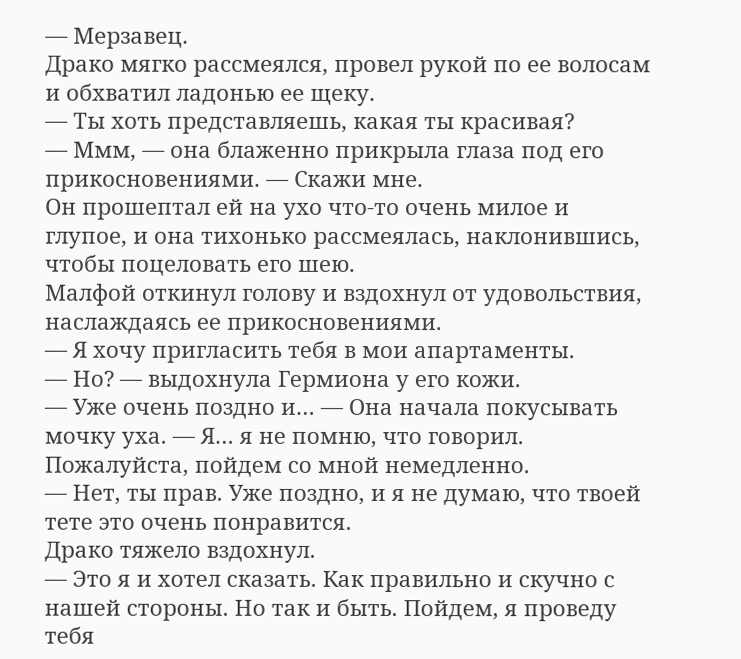— Мерзавец.
Драко мягко рассмеялся, провел рукой по ее волосам и обхватил ладонью ее щеку.
— Ты хоть представляешь, какая ты красивая?
— Ммм, — она блаженно прикрыла глаза под его прикосновениями. — Скажи мне.
Он прошептал ей на ухо что-то очень милое и глупое, и она тихонько рассмеялась, наклонившись, чтобы поцеловать его шею.
Малфой откинул голову и вздохнул от удовольствия, наслаждаясь ее прикосновениями.
— Я хочу пригласить тебя в мои апартаменты.
— Но? — выдохнула Гермиона у его кожи.
— Уже очень поздно и… — Она начала покусывать мочку уха. — Я… я не помню, что говорил. Пожалуйста, пойдем со мной немедленно.
— Нет, ты прав. Уже поздно, и я не думаю, что твоей тете это очень понравится.
Драко тяжело вздохнул.
— Это я и хотел сказать. Как правильно и скучно с нашей стороны. Но так и быть. Пойдем, я проведу тебя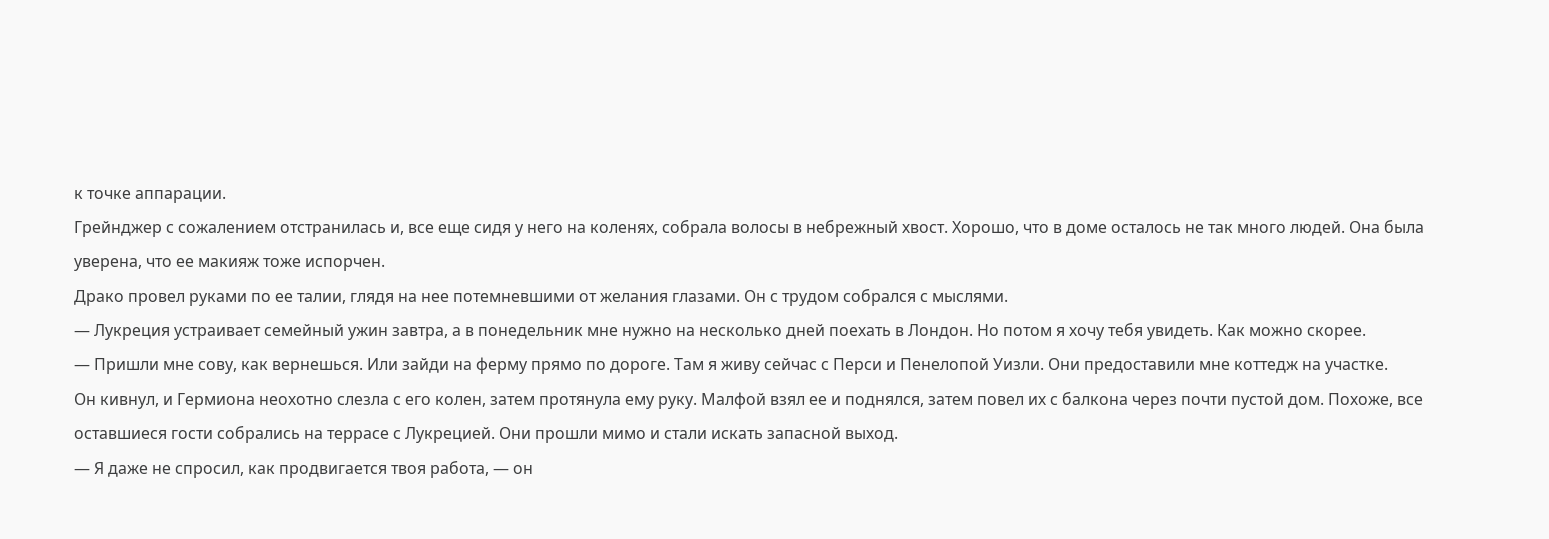к точке аппарации.
Грейнджер с сожалением отстранилась и, все еще сидя у него на коленях, собрала волосы в небрежный хвост. Хорошо, что в доме осталось не так много людей. Она была уверена, что ее макияж тоже испорчен.
Драко провел руками по ее талии, глядя на нее потемневшими от желания глазами. Он с трудом собрался с мыслями.
— Лукреция устраивает семейный ужин завтра, а в понедельник мне нужно на несколько дней поехать в Лондон. Но потом я хочу тебя увидеть. Как можно скорее.
— Пришли мне сову, как вернешься. Или зайди на ферму прямо по дороге. Там я живу сейчас с Перси и Пенелопой Уизли. Они предоставили мне коттедж на участке.
Он кивнул, и Гермиона неохотно слезла с его колен, затем протянула ему руку. Малфой взял ее и поднялся, затем повел их с балкона через почти пустой дом. Похоже, все оставшиеся гости собрались на террасе с Лукрецией. Они прошли мимо и стали искать запасной выход.
— Я даже не спросил, как продвигается твоя работа, — он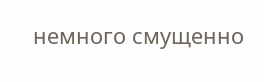немного смущенно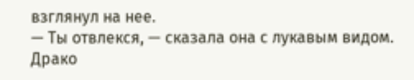взглянул на нее.
— Ты отвлекся, — сказала она с лукавым видом.
Драко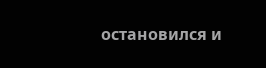остановился и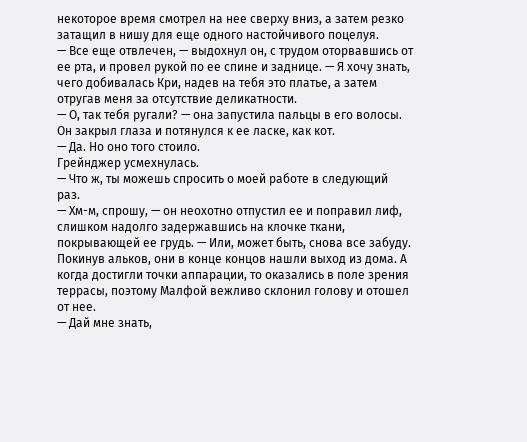некоторое время смотрел на нее сверху вниз, а затем резко затащил в нишу для еще одного настойчивого поцелуя.
— Все еще отвлечен, — выдохнул он, с трудом оторвавшись от ее рта, и провел рукой по ее спине и заднице. — Я хочу знать, чего добивалась Кри, надев на тебя это платье, а затем отругав меня за отсутствие деликатности.
— О, так тебя ругали? — она запустила пальцы в его волосы.
Он закрыл глаза и потянулся к ее ласке, как кот.
— Да. Но оно того стоило.
Грейнджер усмехнулась.
— Что ж, ты можешь спросить о моей работе в следующий раз.
— Хм-м, спрошу, — он неохотно отпустил ее и поправил лиф, слишком надолго задержавшись на клочке ткани, покрывающей ее грудь. — Или, может быть, снова все забуду.
Покинув альков, они в конце концов нашли выход из дома. А когда достигли точки аппарации, то оказались в поле зрения террасы, поэтому Малфой вежливо склонил голову и отошел от нее.
— Дай мне знать,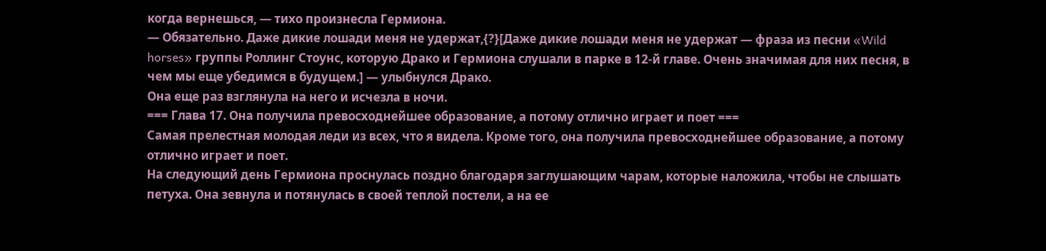когда вернешься, — тихо произнесла Гермиона.
— Обязательно. Даже дикие лошади меня не удержат,{?}[Даже дикие лошади меня не удержат — фраза из песни «Wild horses» группы Роллинг Стоунс, которую Драко и Гермиона слушали в парке в 12-й главе. Очень значимая для них песня, в чем мы еще убедимся в будущем.] — улыбнулся Драко.
Она еще раз взглянула на него и исчезла в ночи.
=== Глава 17. Она получила превосходнейшее образование, а потому отлично играет и поет ===
Самая прелестная молодая леди из всех, что я видела. Кроме того, она получила превосходнейшее образование, а потому отлично играет и поет.
На следующий день Гермиона проснулась поздно благодаря заглушающим чарам, которые наложила, чтобы не слышать петуха. Она зевнула и потянулась в своей теплой постели, а на ее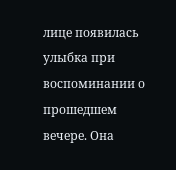лице появилась улыбка при воспоминании о прошедшем вечере. Она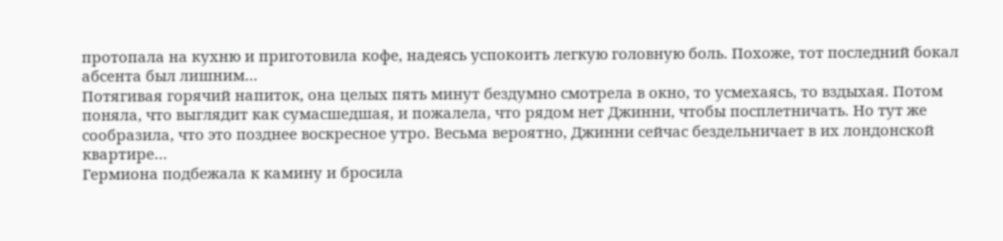протопала на кухню и приготовила кофе, надеясь успокоить легкую головную боль. Похоже, тот последний бокал абсента был лишним…
Потягивая горячий напиток, она целых пять минут бездумно смотрела в окно, то усмехаясь, то вздыхая. Потом поняла, что выглядит как сумасшедшая, и пожалела, что рядом нет Джинни, чтобы посплетничать. Но тут же сообразила, что это позднее воскресное утро. Весьма вероятно, Джинни сейчас бездельничает в их лондонской квартире…
Гермиона подбежала к камину и бросила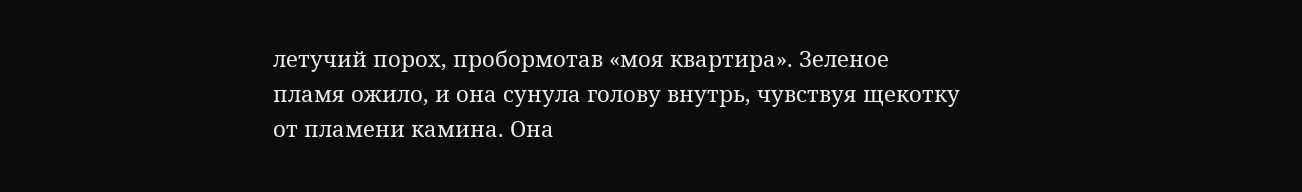летучий порох, пробормотав «моя квартира». Зеленое пламя ожило, и она сунула голову внутрь, чувствуя щекотку от пламени камина. Она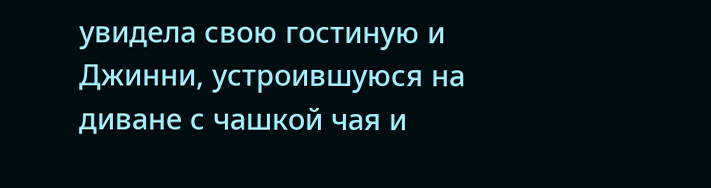увидела свою гостиную и Джинни, устроившуюся на диване с чашкой чая и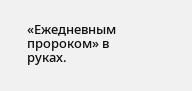«Ежедневным пророком» в руках.